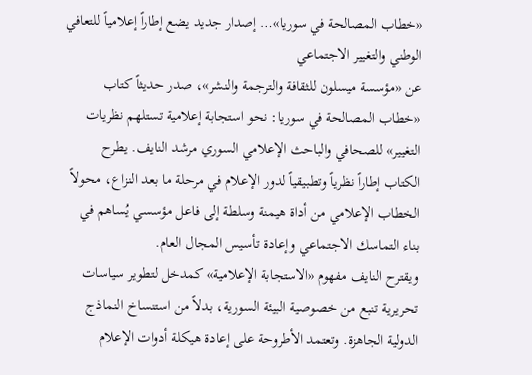«خطاب المصالحة في سوريا»… إصدار جديد يضع إطاراً إعلامياً للتعافي الوطني والتغيير الاجتماعي
عن «مؤسسة ميسلون للثقافة والترجمة والنشر»، صدر حديثاً كتاب «خطاب المصالحة في سوريا: نحو استجابة إعلامية تستلهم نظريات التغيير» للصحافي والباحث الإعلامي السوري مرشد النايف. يطرح الكتاب إطاراً نظرياً وتطبيقياً لدور الإعلام في مرحلة ما بعد النزاع، محولاً الخطاب الإعلامي من أداة هيمنة وسلطة إلى فاعل مؤسسي يُساهم في بناء التماسك الاجتماعي وإعادة تأسيس المجال العام.
ويقترح النايف مفهوم «الاستجابة الإعلامية» كمدخل لتطوير سياسات تحريرية تنبع من خصوصية البيئة السورية، بدلاً من استنساخ النماذج الدولية الجاهزة. وتعتمد الأطروحة على إعادة هيكلة أدوات الإعلام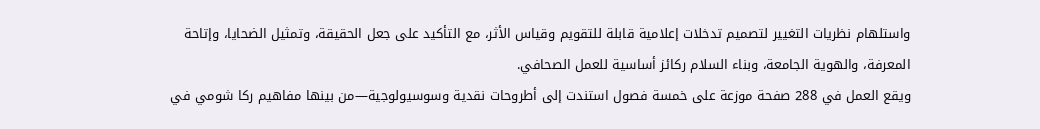واستلهام نظريات التغيير لتصميم تدخلات إعلامية قابلة للتقويم وقياس الأثر، مع التأكيد على جعل الحقيقة، وتمثيل الضحايا، وإتاحة المعرفة، والهوية الجامعة، وبناء السلام ركائز أساسية للعمل الصحافي.
ويقع العمل في 288 صفحة موزعة على خمسة فصول استندت إلى أطروحات نقدية وسوسيولوجية—من بينها مفاهيم ركا شومي في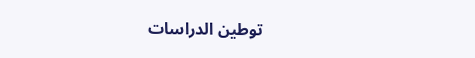توطين الدراسات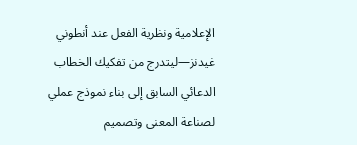الإعلامية ونظرية الفعل عند أنطوني غيدنز—ليتدرج من تفكيك الخطاب الدعائي السابق إلى بناء نموذج عملي لصناعة المعنى وتصميم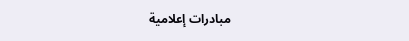مبادرات إعلامية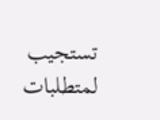تستجيب لمتطلبات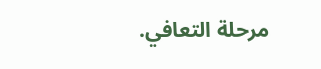مرحلة التعافي.